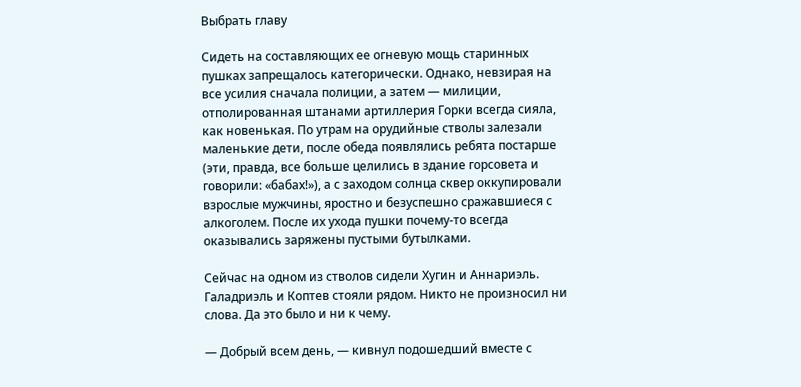Выбрать главу

Сидеть на составляющих ее огневую мощь старинных пушках запрещалось категорически. Однако, невзирая на все усилия сначала полиции, а затем — милиции, отполированная штанами артиллерия Горки всегда сияла, как новенькая. По утрам на орудийные стволы залезали маленькие дети, после обеда появлялись ребята постарше (эти, правда, все больше целились в здание горсовета и говорили: «бабах!»), а с заходом солнца сквер оккупировали взрослые мужчины, яростно и безуспешно сражавшиеся с алкоголем. После их ухода пушки почему-то всегда оказывались заряжены пустыми бутылками.

Сейчас на одном из стволов сидели Хугин и Аннариэль. Галадриэль и Коптев стояли рядом. Никто не произносил ни слова. Да это было и ни к чему.

— Добрый всем день, — кивнул подошедший вместе с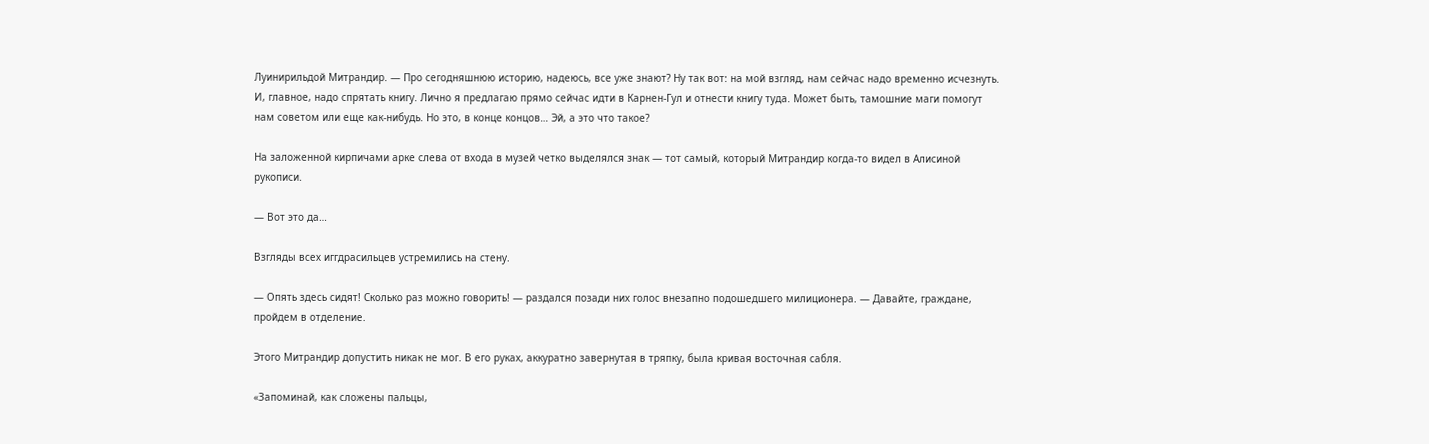Луинирильдой Митрандир. — Про сегодняшнюю историю, надеюсь, все уже знают? Ну так вот: на мой взгляд, нам сейчас надо временно исчезнуть. И, главное, надо спрятать книгу. Лично я предлагаю прямо сейчас идти в Карнен-Гул и отнести книгу туда. Может быть, тамошние маги помогут нам советом или еще как-нибудь. Но это, в конце концов… Эй, а это что такое?

На заложенной кирпичами арке слева от входа в музей четко выделялся знак — тот самый, который Митрандир когда-то видел в Алисиной рукописи.

— Вот это да…

Взгляды всех иггдрасильцев устремились на стену.

— Опять здесь сидят! Сколько раз можно говорить! — раздался позади них голос внезапно подошедшего милиционера. — Давайте, граждане, пройдем в отделение.

Этого Митрандир допустить никак не мог. В его руках, аккуратно завернутая в тряпку, была кривая восточная сабля.

«Запоминай, как сложены пальцы,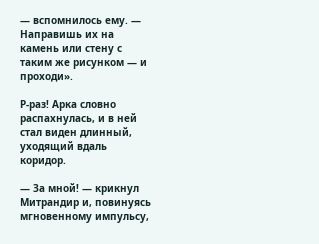— вспомнилось ему. — Направишь их на камень или стену с таким же рисунком — и проходи».

Р-раз! Арка словно распахнулась, и в ней стал виден длинный, уходящий вдаль коридор.

— За мной! — крикнул Митрандир и, повинуясь мгновенному импульсу,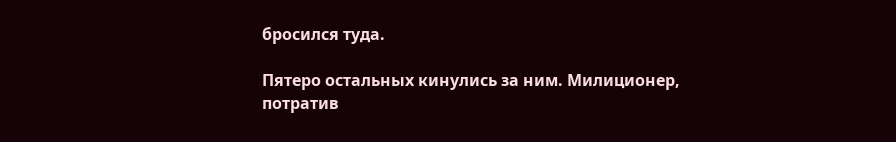бросился туда.

Пятеро остальных кинулись за ним. Милиционер, потратив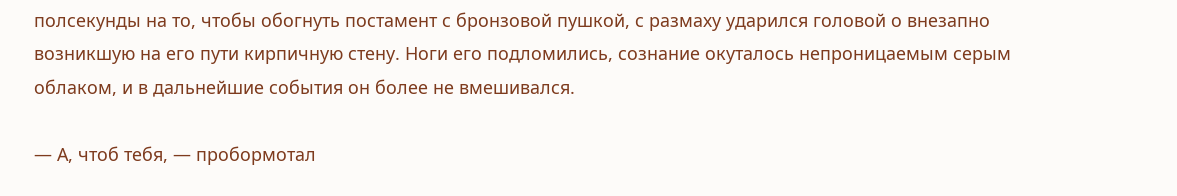полсекунды на то, чтобы обогнуть постамент с бронзовой пушкой, с размаху ударился головой о внезапно возникшую на его пути кирпичную стену. Ноги его подломились, сознание окуталось непроницаемым серым облаком, и в дальнейшие события он более не вмешивался.

— А, чтоб тебя, — пробормотал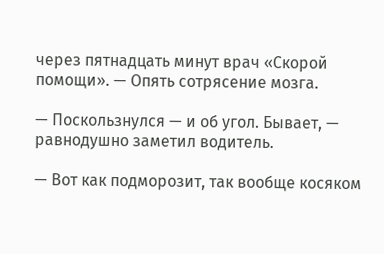через пятнадцать минут врач «Скорой помощи». — Опять сотрясение мозга.

— Поскользнулся — и об угол. Бывает, — равнодушно заметил водитель.

— Вот как подморозит, так вообще косяком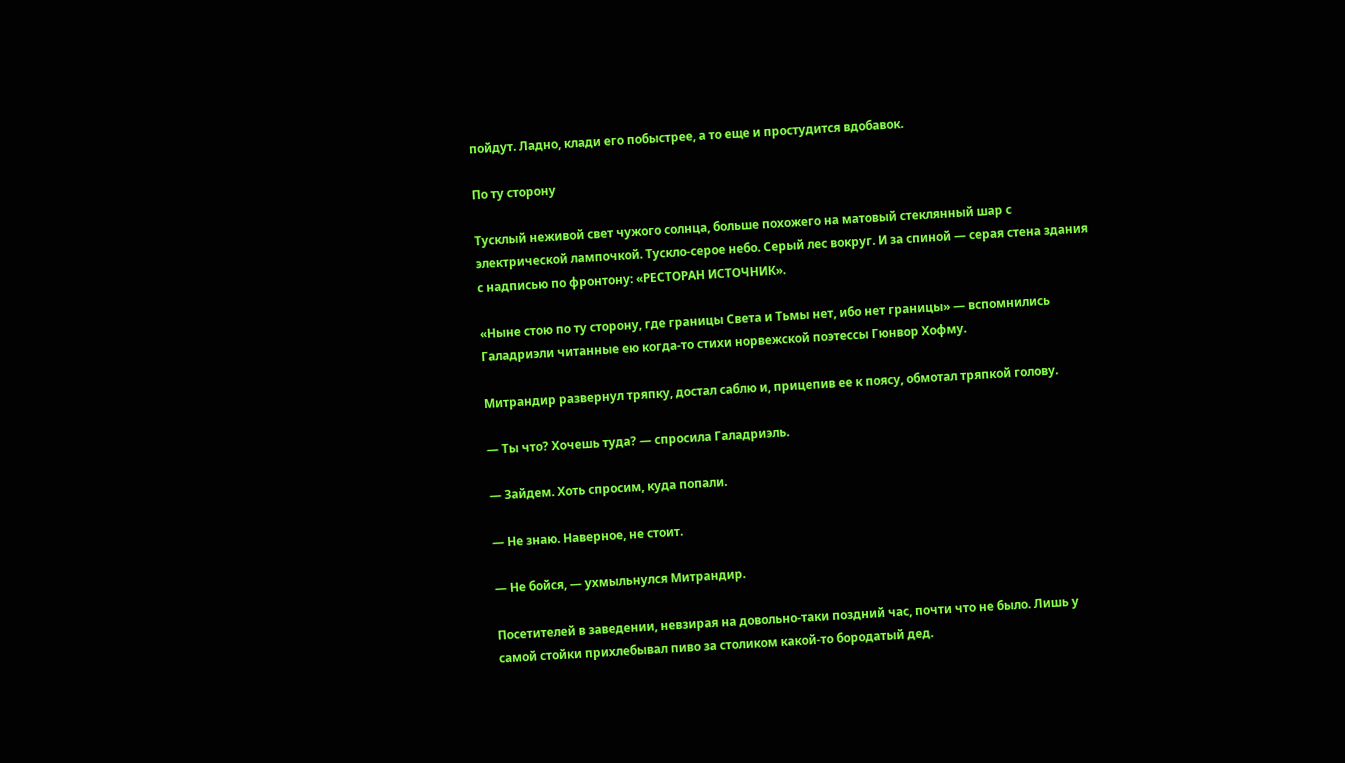пойдут. Ладно, клади его побыстрее, а то еще и простудится вдобавок.

По ту сторону

Тусклый неживой свет чужого солнца, больше похожего на матовый стеклянный шар с электрической лампочкой. Тускло-серое небо. Серый лес вокруг. И за спиной — серая стена здания с надписью по фронтону: «РЕСТОРАН ИСТОЧНИК».

«Ныне стою по ту сторону, где границы Света и Тьмы нет, ибо нет границы» — вспомнились Галадриэли читанные ею когда-то стихи норвежской поэтессы Гюнвор Хофму.

Митрандир развернул тряпку, достал саблю и, прицепив ее к поясу, обмотал тряпкой голову.

— Ты что? Хочешь туда? — спросила Галадриэль.

— Зайдем. Хоть спросим, куда попали.

— Не знаю. Наверное, не стоит.

— Не бойся, — ухмыльнулся Митрандир.

Посетителей в заведении, невзирая на довольно-таки поздний час, почти что не было. Лишь у самой стойки прихлебывал пиво за столиком какой-то бородатый дед.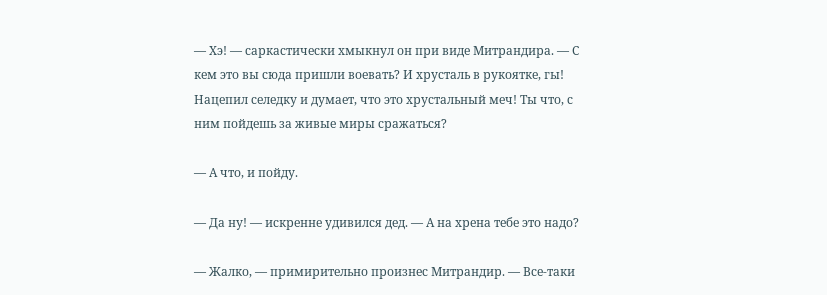— Хэ! — саркастически хмыкнул он при виде Митрандира. — С кем это вы сюда пришли воевать? И хрусталь в рукоятке, гы! Нацепил селедку и думает, что это хрустальный меч! Ты что, с ним пойдешь за живые миры сражаться?

— А что, и пойду.

— Да ну! — искренне удивился дед. — А на хрена тебе это надо?

— Жалко, — примирительно произнес Митрандир. — Все-таки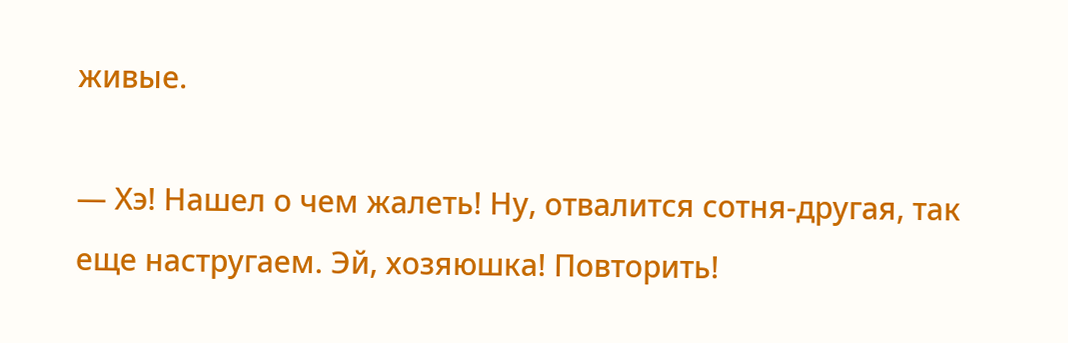живые.

— Хэ! Нашел о чем жалеть! Ну, отвалится сотня-другая, так еще настругаем. Эй, хозяюшка! Повторить!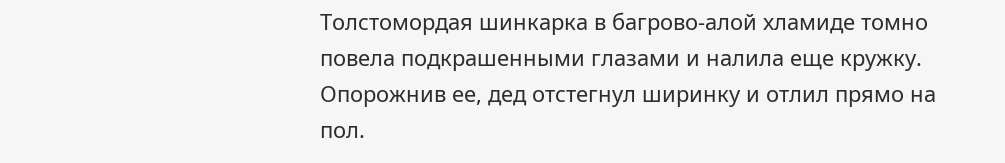Толстомордая шинкарка в багрово-алой хламиде томно повела подкрашенными глазами и налила еще кружку. Опорожнив ее, дед отстегнул ширинку и отлил прямо на пол.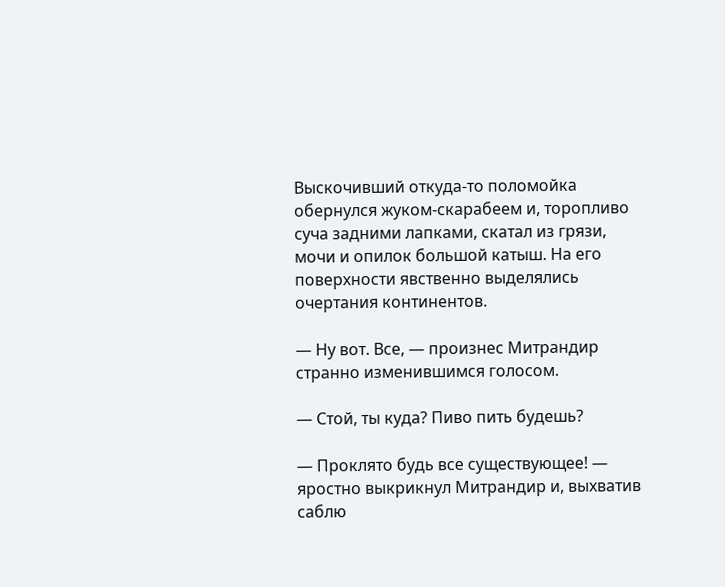Выскочивший откуда-то поломойка обернулся жуком-скарабеем и, торопливо суча задними лапками, скатал из грязи, мочи и опилок большой катыш. На его поверхности явственно выделялись очертания континентов.

— Ну вот. Все, — произнес Митрандир странно изменившимся голосом.

— Стой, ты куда? Пиво пить будешь?

— Проклято будь все существующее! — яростно выкрикнул Митрандир и, выхватив саблю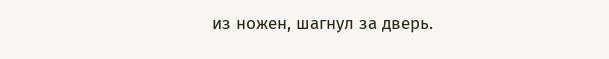из ножен, шагнул за дверь.